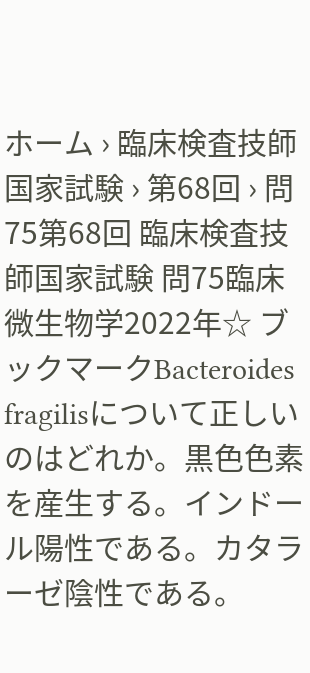ホーム › 臨床検査技師国家試験 › 第68回 › 問75第68回 臨床検査技師国家試験 問75臨床微生物学2022年☆ ブックマークBacteroides fragilisについて正しいのはどれか。黒色色素を産生する。インドール陽性である。カタラーゼ陰性である。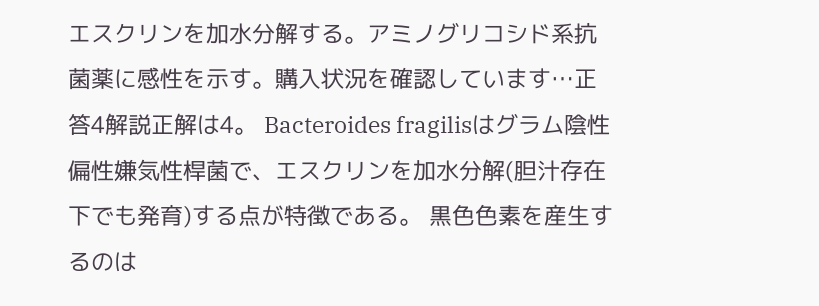エスクリンを加水分解する。アミノグリコシド系抗菌薬に感性を示す。購入状況を確認しています…正答4解説正解は4。 Bacteroides fragilisはグラム陰性偏性嫌気性桿菌で、エスクリンを加水分解(胆汁存在下でも発育)する点が特徴である。 黒色色素を産生するのは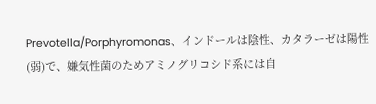Prevotella/Porphyromonas、インドールは陰性、カタラーゼは陽性(弱)で、嫌気性菌のためアミノグリコシド系には自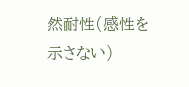然耐性(感性を示さない)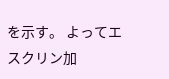を示す。 よってエスクリン加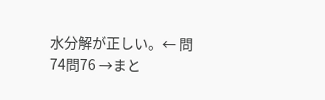水分解が正しい。← 問74問76 →まと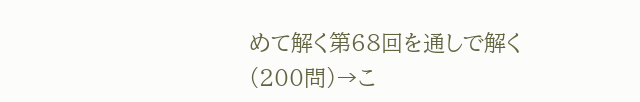めて解く第68回を通しで解く(200問)→こ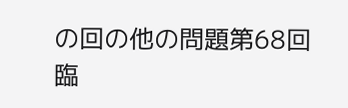の回の他の問題第68回 臨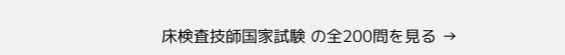床検査技師国家試験 の全200問を見る →